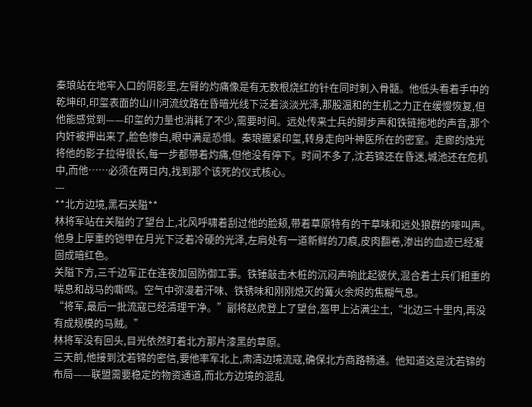秦琅站在地牢入口的阴影里,左臂的灼痛像是有无数根烧红的针在同时刺入骨髓。他低头看着手中的乾坤印,印玺表面的山川河流纹路在昏暗光线下泛着淡淡光泽,那股温和的生机之力正在缓慢恢复,但他能感觉到——印玺的力量也消耗了不少,需要时间。远处传来士兵的脚步声和铁链拖地的声音,那个内奸被押出来了,脸色惨白,眼中满是恐惧。秦琅握紧印玺,转身走向叶神医所在的密室。走廊的烛光将他的影子拉得很长,每一步都带着灼痛,但他没有停下。时间不多了,沈若锦还在昏迷,城池还在危机中,而他……必须在两日内,找到那个该死的仪式核心。
---
**北方边境,黑石关隘**
林将军站在关隘的了望台上,北风呼啸着刮过他的脸颊,带着草原特有的干草味和远处狼群的嚎叫声。他身上厚重的铠甲在月光下泛着冷硬的光泽,左肩处有一道新鲜的刀痕,皮肉翻卷,渗出的血迹已经凝固成暗红色。
关隘下方,三千边军正在连夜加固防御工事。铁锤敲击木桩的沉闷声响此起彼伏,混合着士兵们粗重的喘息和战马的嘶鸣。空气中弥漫着汗味、铁锈味和刚刚熄灭的篝火余烬的焦糊气息。
“将军,最后一批流寇已经清理干净。”副将赵虎登上了望台,盔甲上沾满尘土,“北边三十里内,再没有成规模的马贼。”
林将军没有回头,目光依然盯着北方那片漆黑的草原。
三天前,他接到沈若锦的密信,要他率军北上,肃清边境流寇,确保北方商路畅通。他知道这是沈若锦的布局——联盟需要稳定的物资通道,而北方边境的混乱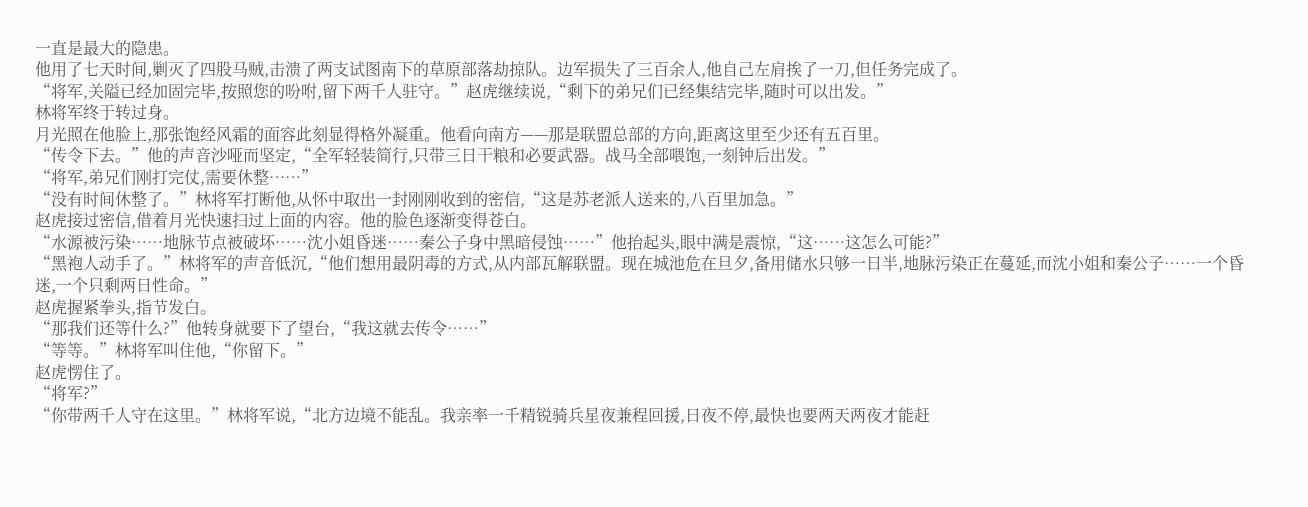一直是最大的隐患。
他用了七天时间,剿灭了四股马贼,击溃了两支试图南下的草原部落劫掠队。边军损失了三百余人,他自己左肩挨了一刀,但任务完成了。
“将军,关隘已经加固完毕,按照您的吩咐,留下两千人驻守。”赵虎继续说,“剩下的弟兄们已经集结完毕,随时可以出发。”
林将军终于转过身。
月光照在他脸上,那张饱经风霜的面容此刻显得格外凝重。他看向南方——那是联盟总部的方向,距离这里至少还有五百里。
“传令下去。”他的声音沙哑而坚定,“全军轻装简行,只带三日干粮和必要武器。战马全部喂饱,一刻钟后出发。”
“将军,弟兄们刚打完仗,需要休整……”
“没有时间休整了。”林将军打断他,从怀中取出一封刚刚收到的密信,“这是苏老派人送来的,八百里加急。”
赵虎接过密信,借着月光快速扫过上面的内容。他的脸色逐渐变得苍白。
“水源被污染……地脉节点被破坏……沈小姐昏迷……秦公子身中黑暗侵蚀……”他抬起头,眼中满是震惊,“这……这怎么可能?”
“黑袍人动手了。”林将军的声音低沉,“他们想用最阴毒的方式,从内部瓦解联盟。现在城池危在旦夕,备用储水只够一日半,地脉污染正在蔓延,而沈小姐和秦公子……一个昏迷,一个只剩两日性命。”
赵虎握紧拳头,指节发白。
“那我们还等什么?”他转身就要下了望台,“我这就去传令……”
“等等。”林将军叫住他,“你留下。”
赵虎愣住了。
“将军?”
“你带两千人守在这里。”林将军说,“北方边境不能乱。我亲率一千精锐骑兵星夜兼程回援,日夜不停,最快也要两天两夜才能赶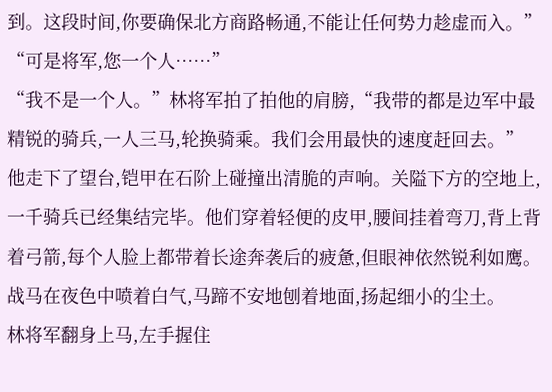到。这段时间,你要确保北方商路畅通,不能让任何势力趁虚而入。”
“可是将军,您一个人……”
“我不是一个人。”林将军拍了拍他的肩膀,“我带的都是边军中最精锐的骑兵,一人三马,轮换骑乘。我们会用最快的速度赶回去。”
他走下了望台,铠甲在石阶上碰撞出清脆的声响。关隘下方的空地上,一千骑兵已经集结完毕。他们穿着轻便的皮甲,腰间挂着弯刀,背上背着弓箭,每个人脸上都带着长途奔袭后的疲惫,但眼神依然锐利如鹰。
战马在夜色中喷着白气,马蹄不安地刨着地面,扬起细小的尘土。
林将军翻身上马,左手握住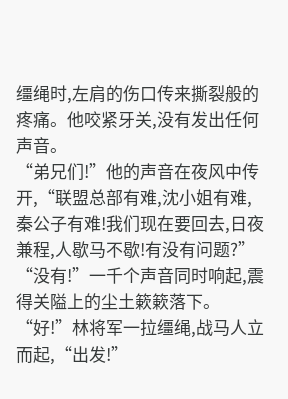缰绳时,左肩的伤口传来撕裂般的疼痛。他咬紧牙关,没有发出任何声音。
“弟兄们!”他的声音在夜风中传开,“联盟总部有难,沈小姐有难,秦公子有难!我们现在要回去,日夜兼程,人歇马不歇!有没有问题?”
“没有!”一千个声音同时响起,震得关隘上的尘土簌簌落下。
“好!”林将军一拉缰绳,战马人立而起,“出发!”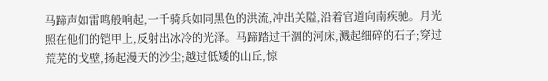马蹄声如雷鸣般响起,一千骑兵如同黑色的洪流,冲出关隘,沿着官道向南疾驰。月光照在他们的铠甲上,反射出冰冷的光泽。马蹄踏过干涸的河床,溅起细碎的石子;穿过荒芜的戈壁,扬起漫天的沙尘;越过低矮的山丘,惊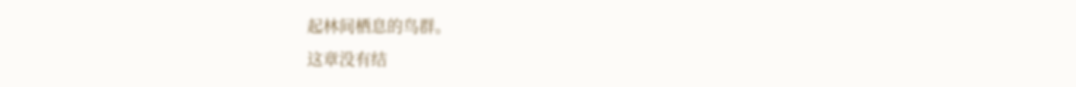起林间栖息的鸟群。
这章没有结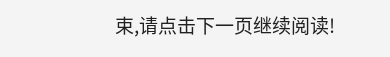束,请点击下一页继续阅读!